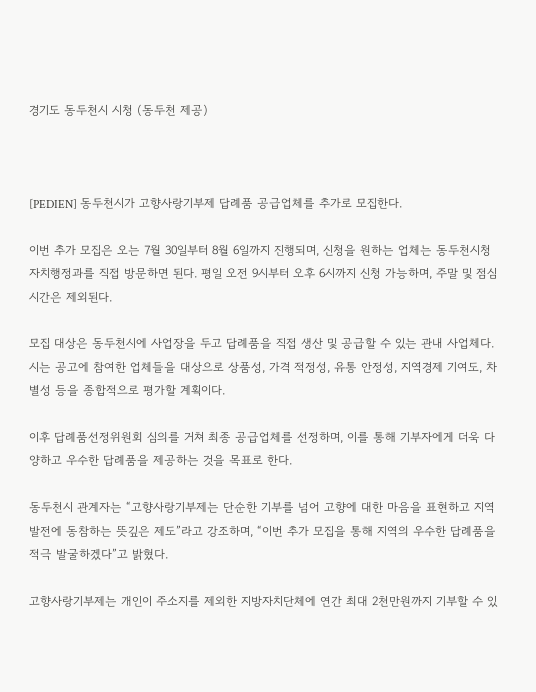경기도 동두천시 시청 (동두천 제공)



[PEDIEN] 동두천시가 고향사랑기부제 답례품 공급업체를 추가로 모집한다.

이번 추가 모집은 오는 7월 30일부터 8월 6일까지 진행되며, 신청을 원하는 업체는 동두천시청 자치행정과를 직접 방문하면 된다. 평일 오전 9시부터 오후 6시까지 신청 가능하며, 주말 및 점심시간은 제외된다.

모집 대상은 동두천시에 사업장을 두고 답례품을 직접 생산 및 공급할 수 있는 관내 사업체다. 시는 공고에 참여한 업체들을 대상으로 상품성, 가격 적정성, 유통 안정성, 지역경제 기여도, 차별성 등을 종합적으로 평가할 계획이다.

이후 답례품선정위원회 심의를 거쳐 최종 공급업체를 선정하며, 이를 통해 기부자에게 더욱 다양하고 우수한 답례품을 제공하는 것을 목표로 한다.

동두천시 관계자는 “고향사랑기부제는 단순한 기부를 넘어 고향에 대한 마음을 표현하고 지역 발전에 동참하는 뜻깊은 제도”라고 강조하며, “이번 추가 모집을 통해 지역의 우수한 답례품을 적극 발굴하겠다”고 밝혔다.

고향사랑기부제는 개인이 주소지를 제외한 지방자치단체에 연간 최대 2천만원까지 기부할 수 있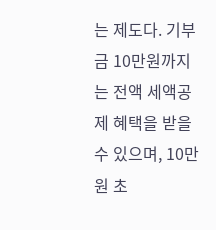는 제도다. 기부금 10만원까지는 전액 세액공제 혜택을 받을 수 있으며, 10만원 초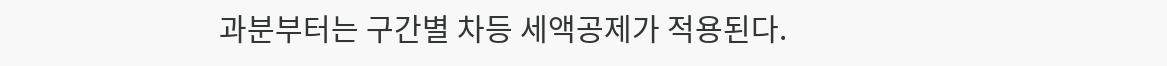과분부터는 구간별 차등 세액공제가 적용된다.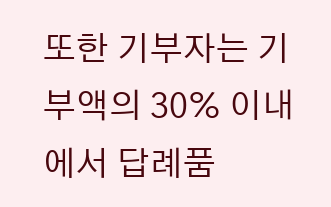또한 기부자는 기부액의 30% 이내에서 답례품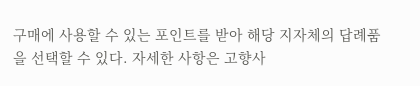구매에 사용할 수 있는 포인트를 받아 해당 지자체의 답례품을 선택할 수 있다. 자세한 사항은 고향사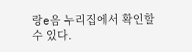랑e음 누리집에서 확인할 수 있다.